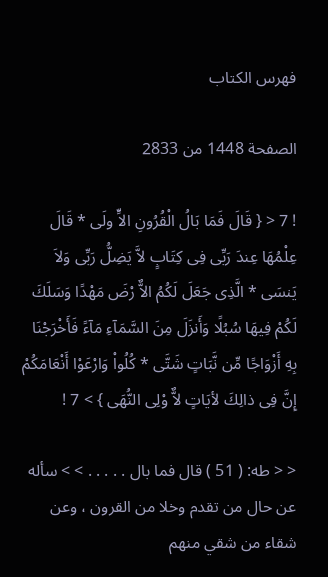فهرس الكتاب

الصفحة 1448 من 2833

! 7 < { قَالَ فَمَا بَالُ الْقُرُونِ الاٍّ ولَى * قَالَ عِلْمُهَا عِندَ رَبِّى فِى كِتَابٍ لاَّ يَضِلُّ رَبِّى وَلاَ يَنسَى * الَّذِى جَعَلَ لَكُمُ الاٌّ رْضَ مَهْدًا وَسَلَكَ لَكُمْ فِيهَا سُبُلًا وَأَنزَلَ مِنَ السَّمَآءِ مَآءً فَأَخْرَجْنَا بِهِ أَزْوَاجًا مِّن نَّبَاتٍ شَتَّى * كُلُواْ وَارْعَوْا أَنْعَامَكُمْ إِنَّ فِى ذالِكَ لأيَاتٍ لاٌّ وْلِى النُّهَى } > 7 !

< < طه: ( 51 ) قال فما بال . . . . . > > سأله عن حال من تقدم وخلا من القرون ، وعن شقاء من شقي منهم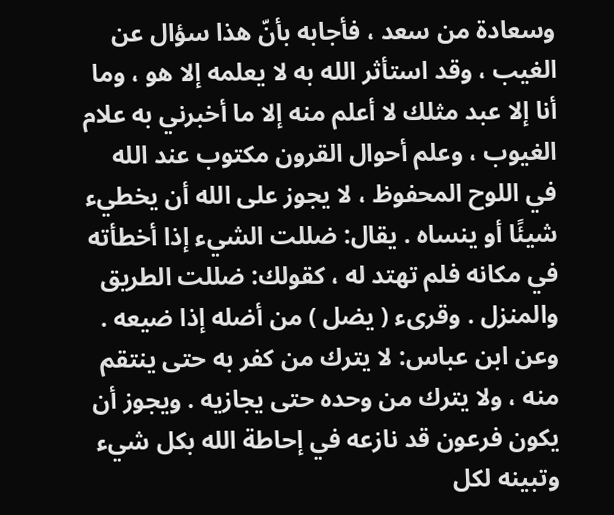وسعادة من سعد ، فأجابه بأنّ هذا سؤال عن الغيب ، وقد استأثر الله به لا يعلمه إلا هو ، وما أنا إلا عبد مثلك لا أعلم منه إلا ما أخبرني به علام الغيوب ، وعلم أحوال القرون مكتوب عند الله في اللوح المحفوظ ، لا يجوز على الله أن يخطيء شيئًا أو ينساه . يقال: ضللت الشيء إذا أخطأته في مكانه فلم تهتد له ، كقولك: ضللت الطريق والمنزل . وقرىء ( يضل ) من أضله إذا ضيعه . وعن ابن عباس: لا يترك من كفر به حتى ينتقم منه ، ولا يترك من وحده حتى يجازيه . ويجوز أن يكون فرعون قد نازعه في إحاطة الله بكل شيء وتبينه لكل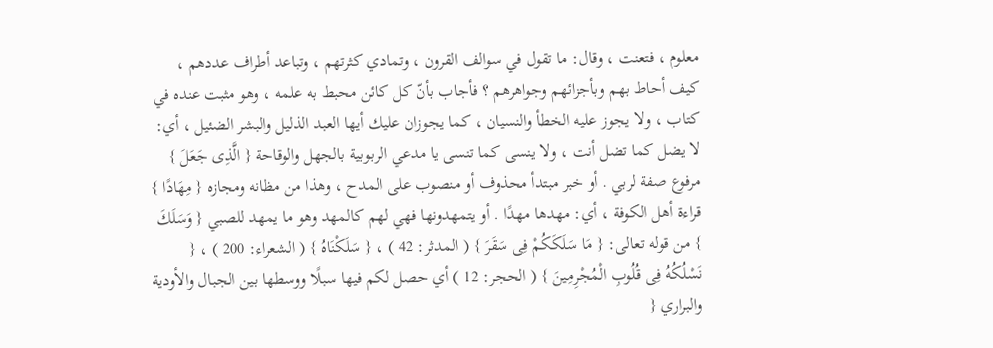معلوم ، فتعنت ، وقال: ما تقول في سوالف القرون ، وتمادي كثرتهم ، وتباعد أطراف عددهم ، كيف أحاط بهم وبأجزائهم وجواهرهم ؟ فأجاب بأنّ كل كائن محبط به علمه ، وهو مثبت عنده في كتاب ، ولا يجوز عليه الخطأ والنسيان ، كما يجوزان عليك أيها العبد الذليل والبشر الضئيل ، أي: لا يضل كما تضل أنت ، ولا ينسى كما تنسى يا مدعي الربوبية بالجهل والوقاحة { الَّذِى جَعَلَ } مرفوع صفة لربي . أو خبر مبتدأ محذوف أو منصوب على المدح ، وهذا من مظانه ومجازه { مِهَادًا } قراءة أهل الكوفة ، أي: مهدها مهدًا . أو يتمهدونها فهي لهم كالمهد وهو ما يمهد للصبي { وَسَلَكَ } من قوله تعالى: { مَا سَلَكَكُمْ فِى سَقَرَ } ( المدثر: 42 ) ، { سَلَكْنَاهُ } ( الشعراء: 200 ) ، { نَسْلُكُهُ فِى قُلُوبِ الْمُجْرِمِينَ } ( الحجر: 12 ) أي حصل لكم فيها سبلًا ووسطها بين الجبال والأودية والبراري {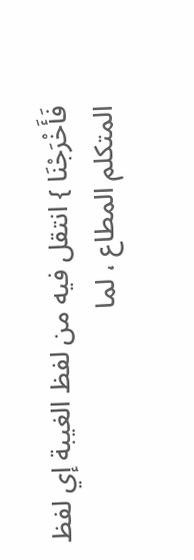فَأَخْرَجْنَا } انتقل فيه من لفظ الغيبة إي لفظ المتكلم المطاع ، لما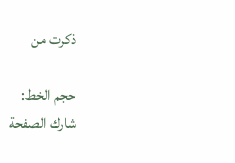ذكرت من

حجم الخط:
شارك الصفحة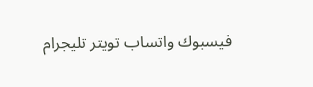فيسبوك واتساب تويتر تليجرام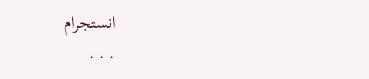انستجرام
. . .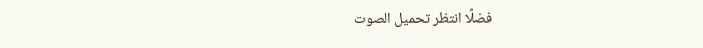فضلًا انتظر تحميل الصوت